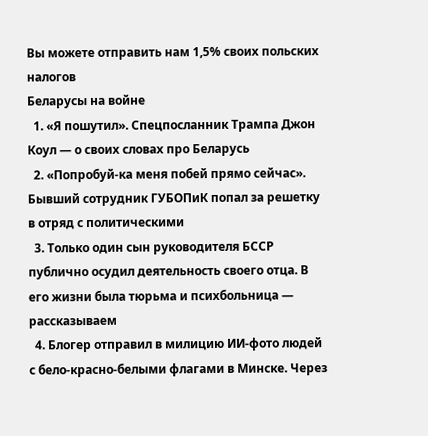Вы можете отправить нам 1,5% своих польских налогов
Беларусы на войне
  1. «Я пошутил». Спецпосланник Трампа Джон Коул — о своих словах про Беларусь
  2. «Попробуй-ка меня побей прямо сейчас». Бывший сотрудник ГУБОПиК попал за решетку в отряд с политическими
  3. Только один сын руководителя БCCР публично осудил деятельность своего отца. В его жизни была тюрьма и психбольница — рассказываем
  4. Блогер отправил в милицию ИИ-фото людей с бело-красно-белыми флагами в Минске. Через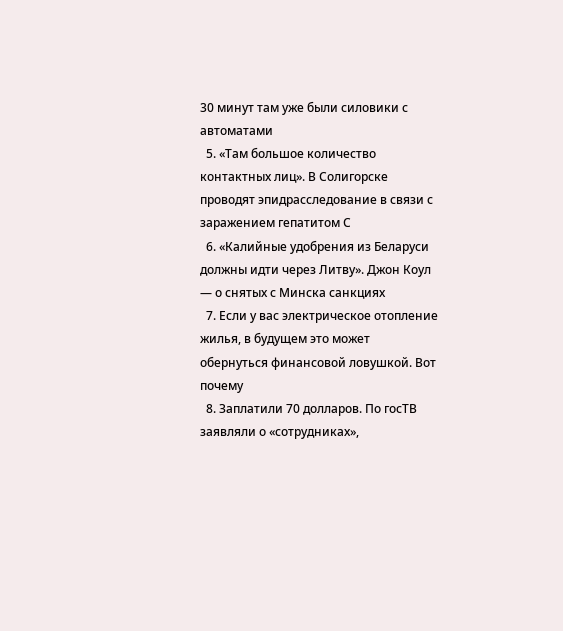30 минут там уже были силовики с автоматами
  5. «Там большое количество контактных лиц». В Солигорске проводят эпидрасследование в связи с заражением гепатитом С
  6. «Калийные удобрения из Беларуси должны идти через Литву». Джон Коул — о снятых с Минска санкциях
  7. Если у вас электрическое отопление жилья, в будущем это может обернуться финансовой ловушкой. Вот почему
  8. Заплатили 70 долларов. По госТВ заявляли о «сотрудниках»,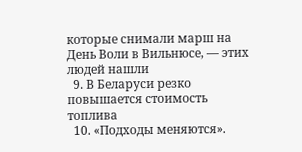которые снимали марш на День Воли в Вильнюсе, — этих людей нашли
  9. В Беларуси резко повышается стоимость топлива
  10. «Подходы меняются».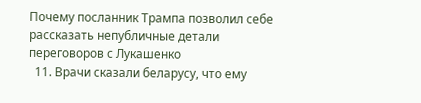Почему посланник Трампа позволил себе рассказать непубличные детали переговоров с Лукашенко
  11. Врачи сказали беларусу, что ему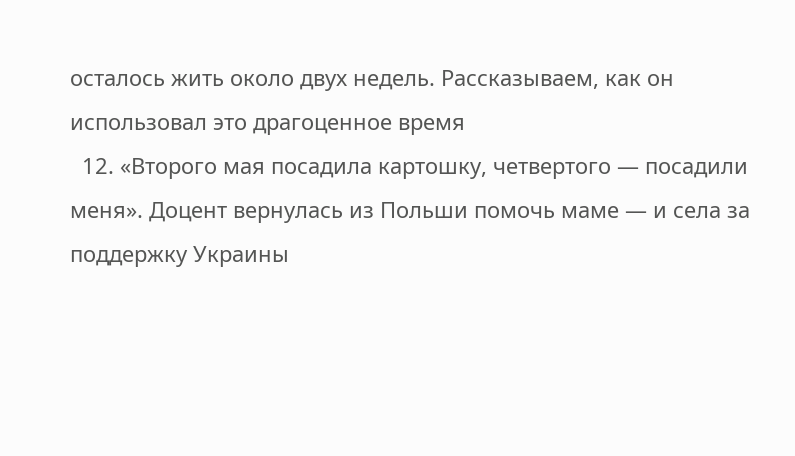осталось жить около двух недель. Рассказываем, как он использовал это драгоценное время
  12. «Второго мая посадила картошку, четвертого — посадили меня». Доцент вернулась из Польши помочь маме — и села за поддержку Украины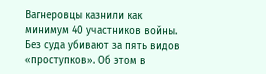Вагнеровцы казнили как минимум 40 участников войны. Без суда убивают за пять видов «проступков». Об этом в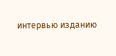интервью изданию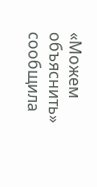«Можем объяснить» сообщила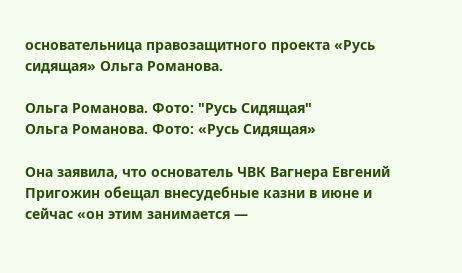основательница правозащитного проекта «Русь сидящая» Ольга Романова.

Ольга Романова. Фото: "Русь Сидящая"
Ольга Романова. Фото: «Русь Сидящая»

Она заявила, что основатель ЧВК Вагнера Евгений Пригожин обещал внесудебные казни в июне и сейчас «он этим занимается —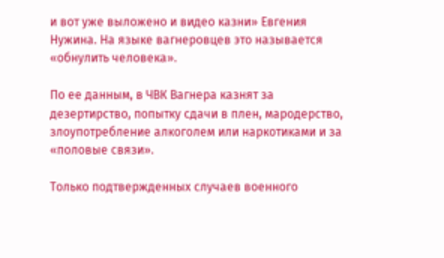и вот уже выложено и видео казни» Евгения Нужина. На языке вагнеровцев это называется «обнулить человека».

По ее данным, в ЧВК Вагнера казнят за дезертирство, попытку сдачи в плен, мародерство, злоупотребление алкоголем или наркотиками и за «половые связи».

Только подтвержденных случаев военного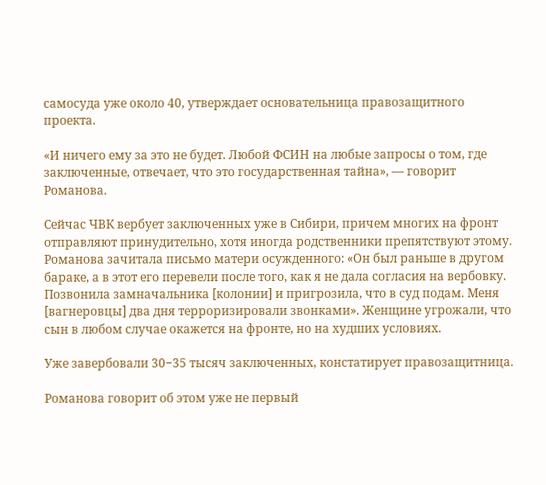самосуда уже около 40, утверждает основательница правозащитного проекта.

«И ничего ему за это не будет. Любой ФСИН на любые запросы о том, где заключенные, отвечает, что это государственная тайна», — говорит Романова.

Сейчас ЧВК вербует заключенных уже в Сибири, причем многих на фронт отправляют принудительно, хотя иногда родственники препятствуют этому. Романова зачитала письмо матери осужденного: «Он был раньше в другом бараке, а в этот его перевели после того, как я не дала согласия на вербовку. Позвонила замначальника [колонии] и пригрозила, что в суд подам. Меня [вагнеровцы] два дня терроризировали звонками». Женщине угрожали, что сын в любом случае окажется на фронте, но на худших условиях.

Уже завербовали 30−35 тысяч заключенных, констатирует правозащитница.

Романова говорит об этом уже не первый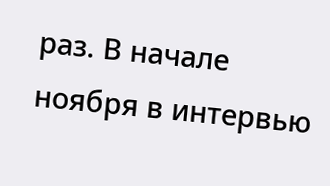раз. В начале ноября в интервью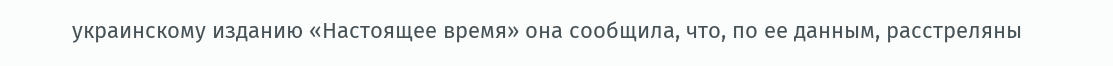украинскому изданию «Настоящее время» она сообщила, что, по ее данным, расстреляны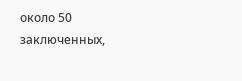около 50 заключенных,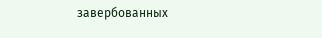завербованных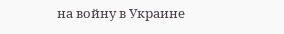на войну в Украине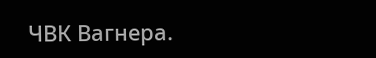ЧВК Вагнера.